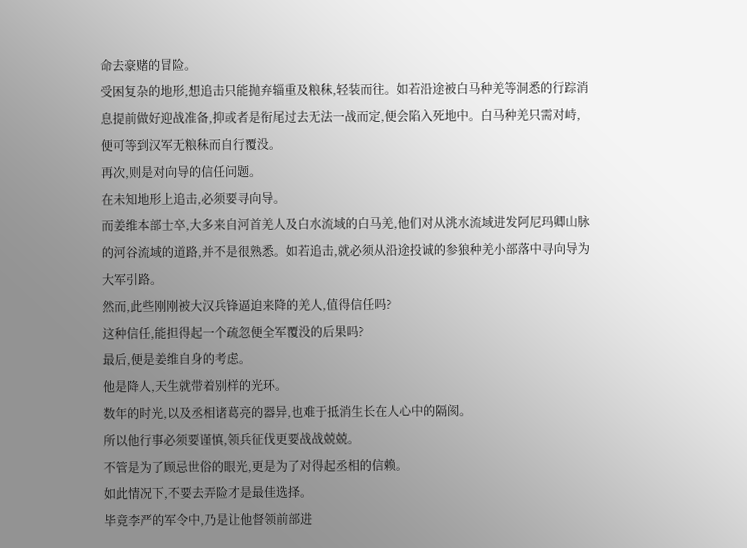命去豪赌的冒险。
受困复杂的地形,想追击只能抛弃辎重及粮秣,轻装而往。如若沿途被白马种羌等洞悉的行踪消息提前做好迎战准备,抑或者是衔尾过去无法一战而定,便会陷入死地中。白马种羌只需对峙,便可等到汉军无粮秣而自行覆没。
再次,则是对向导的信任问题。
在未知地形上追击,必须要寻向导。
而姜维本部士卒,大多来自河首羌人及白水流域的白马羌,他们对从洮水流域进发阿尼玛卿山脉的河谷流域的道路,并不是很熟悉。如若追击,就必须从沿途投诚的参狼种羌小部落中寻向导为大军引路。
然而,此些刚刚被大汉兵锋逼迫来降的羌人,值得信任吗?
这种信任,能担得起一个疏忽便全军覆没的后果吗?
最后,便是姜维自身的考虑。
他是降人,天生就带着别样的光环。
数年的时光,以及丞相诸葛亮的器异,也难于抵消生长在人心中的隔阂。
所以他行事必须要谨慎,领兵征伐更要战战兢兢。
不管是为了顾忌世俗的眼光,更是为了对得起丞相的信赖。
如此情况下,不要去弄险才是最佳选择。
毕竟李严的军令中,乃是让他督领前部进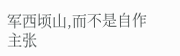军西顷山,而不是自作主张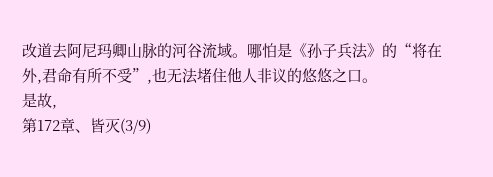改道去阿尼玛卿山脉的河谷流域。哪怕是《孙子兵法》的“将在外,君命有所不受”,也无法堵住他人非议的悠悠之口。
是故,
第172章、皆灭(3/9)